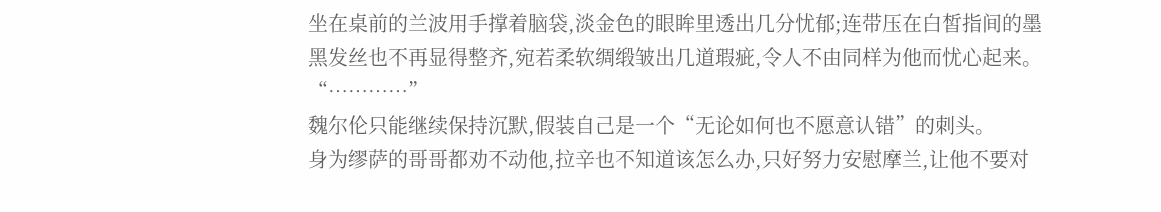坐在桌前的兰波用手撑着脑袋,淡金色的眼眸里透出几分忧郁;连带压在白皙指间的墨黑发丝也不再显得整齐,宛若柔软绸缎皱出几道瑕疵,令人不由同样为他而忧心起来。
“…………”
魏尔伦只能继续保持沉默,假装自己是一个“无论如何也不愿意认错”的刺头。
身为缪萨的哥哥都劝不动他,拉辛也不知道该怎么办,只好努力安慰摩兰,让他不要对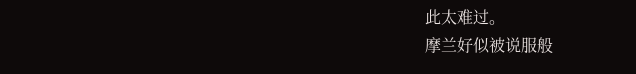此太难过。
摩兰好似被说服般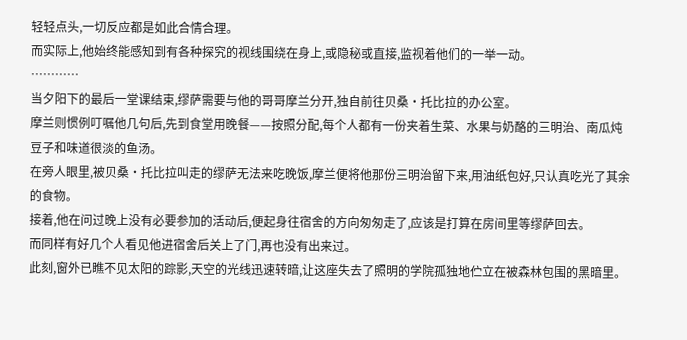轻轻点头,一切反应都是如此合情合理。
而实际上,他始终能感知到有各种探究的视线围绕在身上,或隐秘或直接,监视着他们的一举一动。
…………
当夕阳下的最后一堂课结束,缪萨需要与他的哥哥摩兰分开,独自前往贝桑·托比拉的办公室。
摩兰则惯例叮嘱他几句后,先到食堂用晚餐——按照分配,每个人都有一份夹着生菜、水果与奶酪的三明治、南瓜炖豆子和味道很淡的鱼汤。
在旁人眼里,被贝桑·托比拉叫走的缪萨无法来吃晚饭,摩兰便将他那份三明治留下来,用油纸包好,只认真吃光了其余的食物。
接着,他在问过晚上没有必要参加的活动后,便起身往宿舍的方向匆匆走了,应该是打算在房间里等缪萨回去。
而同样有好几个人看见他进宿舍后关上了门,再也没有出来过。
此刻,窗外已瞧不见太阳的踪影,天空的光线迅速转暗,让这座失去了照明的学院孤独地伫立在被森林包围的黑暗里。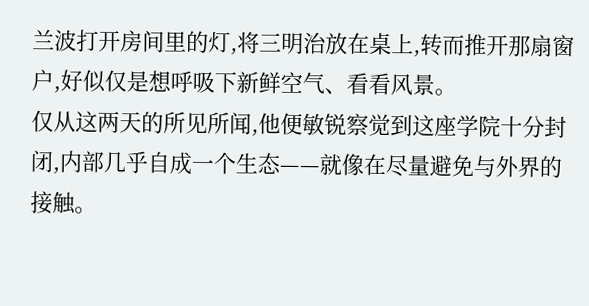兰波打开房间里的灯,将三明治放在桌上,转而推开那扇窗户,好似仅是想呼吸下新鲜空气、看看风景。
仅从这两天的所见所闻,他便敏锐察觉到这座学院十分封闭,内部几乎自成一个生态——就像在尽量避免与外界的接触。